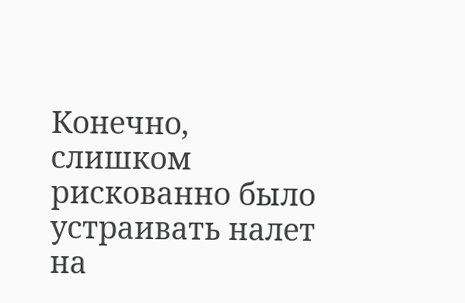Конечно, слишком рискованно было устраивать налет на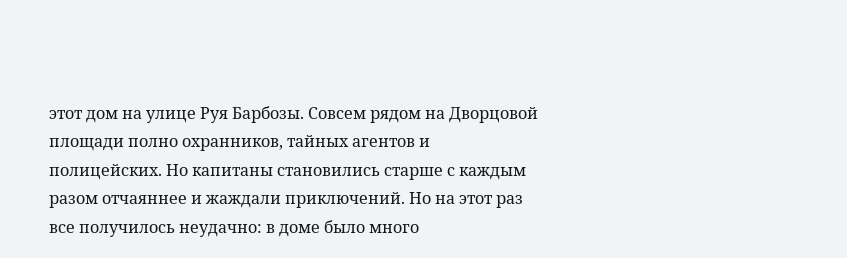этот дом на улице Руя Барбозы. Совсем рядом на Дворцовой площади полно охранников, тайных агентов и полицейских. Но капитаны становились старше с каждым разом отчаяннее и жаждали приключений. Но на этот раз все получилось неудачно: в доме было много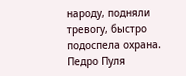народу, подняли тревогу, быстро подоспела охрана. Педро Пуля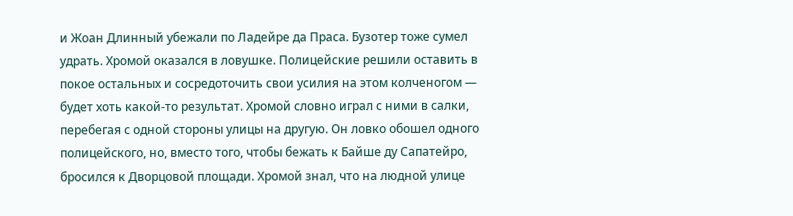и Жоан Длинный убежали по Ладейре да Праса. Бузотер тоже сумел удрать. Хромой оказался в ловушке. Полицейские решили оставить в покое остальных и сосредоточить свои усилия на этом колченогом — будет хоть какой-то результат. Хромой словно играл с ними в салки, перебегая с одной стороны улицы на другую. Он ловко обошел одного полицейского, но, вместо того, чтобы бежать к Байше ду Сапатейро, бросился к Дворцовой площади. Хромой знал, что на людной улице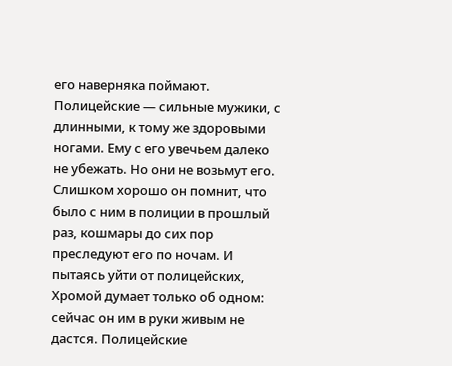его наверняка поймают. Полицейские — сильные мужики, с длинными, к тому же здоровыми ногами. Ему с его увечьем далеко не убежать. Но они не возьмут его. Слишком хорошо он помнит, что было с ним в полиции в прошлый раз, кошмары до сих пор преследуют его по ночам. И пытаясь уйти от полицейских, Хромой думает только об одном: сейчас он им в руки живым не дастся. Полицейские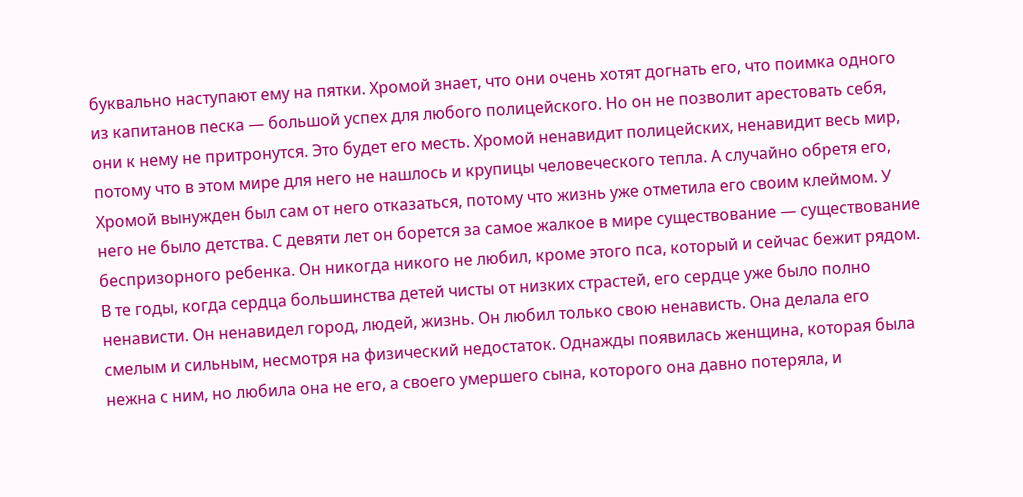буквально наступают ему на пятки. Хромой знает, что они очень хотят догнать его, что поимка одного из капитанов песка — большой успех для любого полицейского. Но он не позволит арестовать себя, они к нему не притронутся. Это будет его месть. Хромой ненавидит полицейских, ненавидит весь мир, потому что в этом мире для него не нашлось и крупицы человеческого тепла. А случайно обретя его, Хромой вынужден был сам от него отказаться, потому что жизнь уже отметила его своим клеймом. У него не было детства. С девяти лет он борется за самое жалкое в мире существование — существование беспризорного ребенка. Он никогда никого не любил, кроме этого пса, который и сейчас бежит рядом. В те годы, когда сердца большинства детей чисты от низких страстей, его сердце уже было полно ненависти. Он ненавидел город, людей, жизнь. Он любил только свою ненависть. Она делала его смелым и сильным, несмотря на физический недостаток. Однажды появилась женщина, которая была нежна с ним, но любила она не его, а своего умершего сына, которого она давно потеряла, и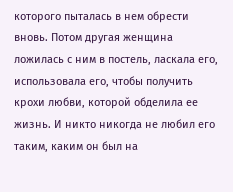которого пыталась в нем обрести вновь. Потом другая женщина ложилась с ним в постель, ласкала его, использовала его, чтобы получить крохи любви, которой обделила ее жизнь. И никто никогда не любил его таким, каким он был на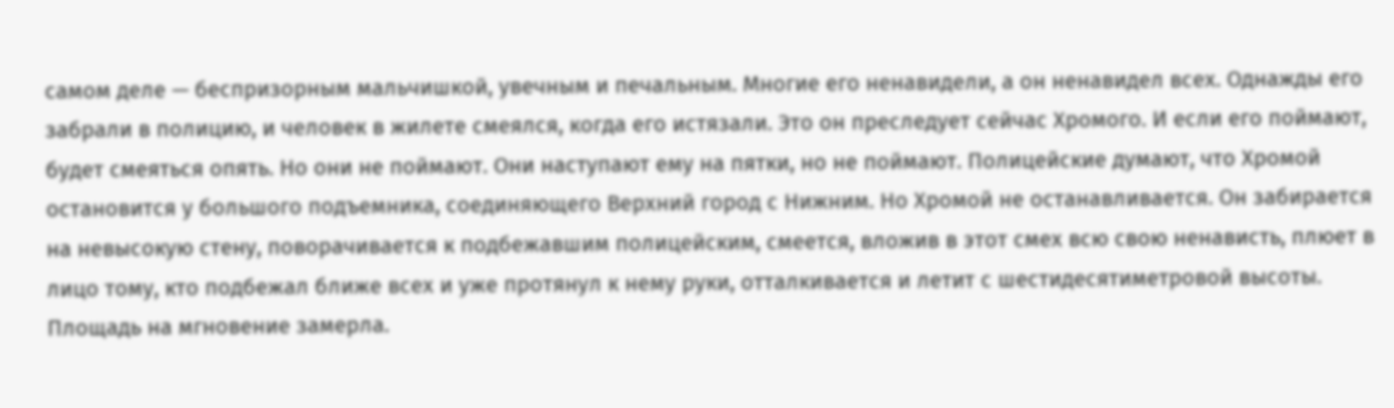самом деле — беспризорным мальчишкой, увечным и печальным. Многие его ненавидели, а он ненавидел всех. Однажды его забрали в полицию, и человек в жилете смеялся, когда его истязали. Это он преследует сейчас Хромого. И если его поймают, будет смеяться опять. Но они не поймают. Они наступают ему на пятки, но не поймают. Полицейские думают, что Хромой остановится у большого подъемника, соединяющего Верхний город с Нижним. Но Хромой не останавливается. Он забирается на невысокую стену, поворачивается к подбежавшим полицейским, смеется, вложив в этот смех всю свою ненависть, плюет в лицо тому, кто подбежал ближе всех и уже протянул к нему руки, отталкивается и летит с шестидесятиметровой высоты. Площадь на мгновение замерла.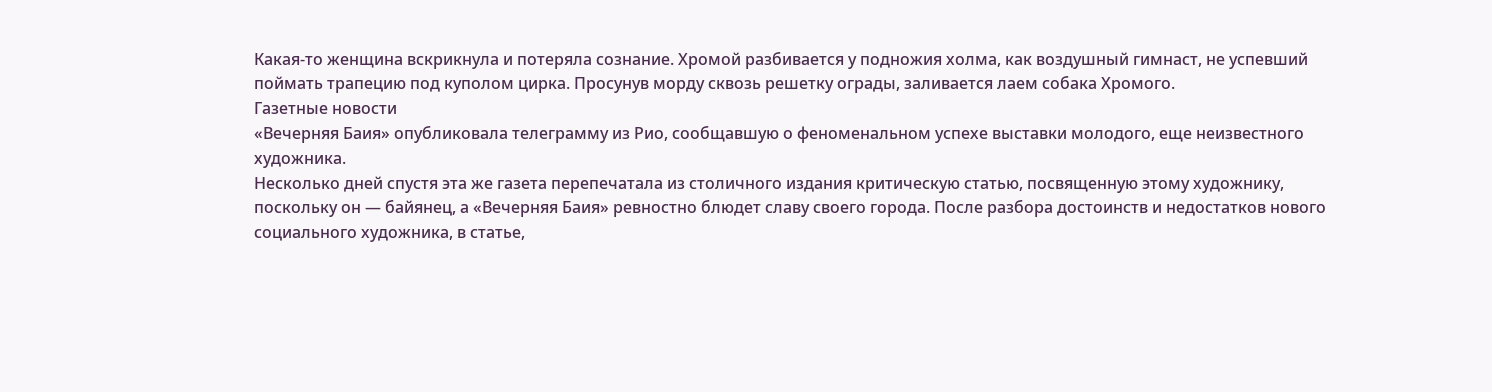Какая-то женщина вскрикнула и потеряла сознание. Хромой разбивается у подножия холма, как воздушный гимнаст, не успевший поймать трапецию под куполом цирка. Просунув морду сквозь решетку ограды, заливается лаем собака Хромого.
Газетные новости
«Вечерняя Баия» опубликовала телеграмму из Рио, сообщавшую о феноменальном успехе выставки молодого, еще неизвестного художника.
Несколько дней спустя эта же газета перепечатала из столичного издания критическую статью, посвященную этому художнику, поскольку он — байянец, а «Вечерняя Баия» ревностно блюдет славу своего города. После разбора достоинств и недостатков нового социального художника, в статье,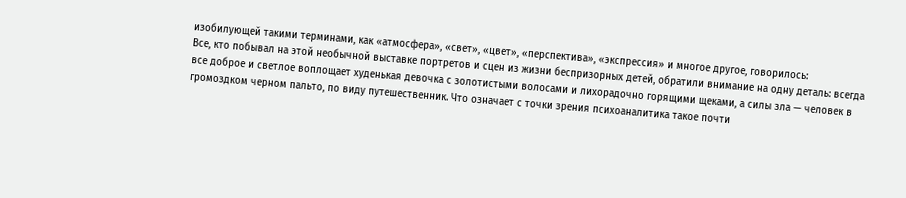изобилующей такими терминами, как «атмосфера», «свет», «цвет», «перспектива», «экспрессия» и многое другое, говорилось:
Все, кто побывал на этой необычной выставке портретов и сцен из жизни беспризорных детей, обратили внимание на одну деталь: всегда все доброе и светлое воплощает худенькая девочка с золотистыми волосами и лихорадочно горящими щеками, а силы зла — человек в громоздком черном пальто, по виду путешественник. Что означает с точки зрения психоаналитика такое почти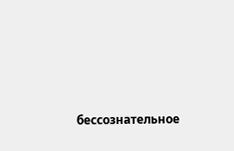бессознательное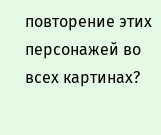повторение этих персонажей во всех картинах?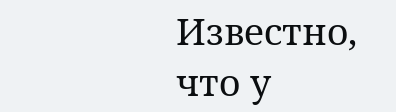Известно, что у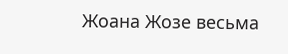Жоана Жозе весьма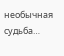необычная судьба…